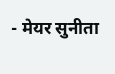- मेयर सुनीता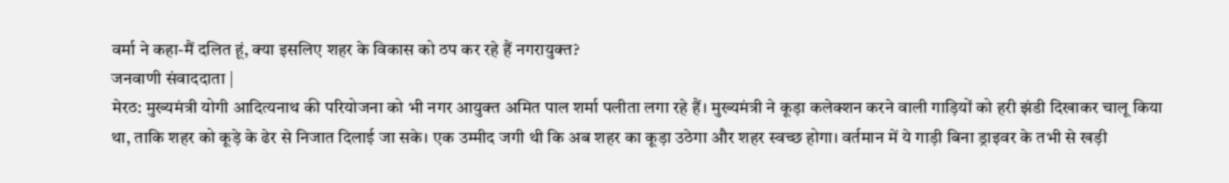वर्मा ने कहा-मैं दलित हूं, क्या इसलिए शहर के विकास को ठप कर रहे हैं नगरायुक्त?
जनवाणी संवाददाता |
मेरठ: मुख्यमंत्री योगी आदित्यनाथ की परियोजना को भी नगर आयुक्त अमित पाल शर्मा पलीता लगा रहे हैं। मुख्यमंत्री ने कूड़ा कलेक्शन करने वाली गाड़ियों को हरी झंडी दिखाकर चालू किया था, ताकि शहर को कूड़े के ढेर से निजात दिलाई जा सके। एक उम्मीद जगी थी कि अब शहर का कूड़ा उठेगा और शहर स्वच्छ होगा। वर्तमान में ये गाड़ी बिना ड्राइवर के तभी से खड़ी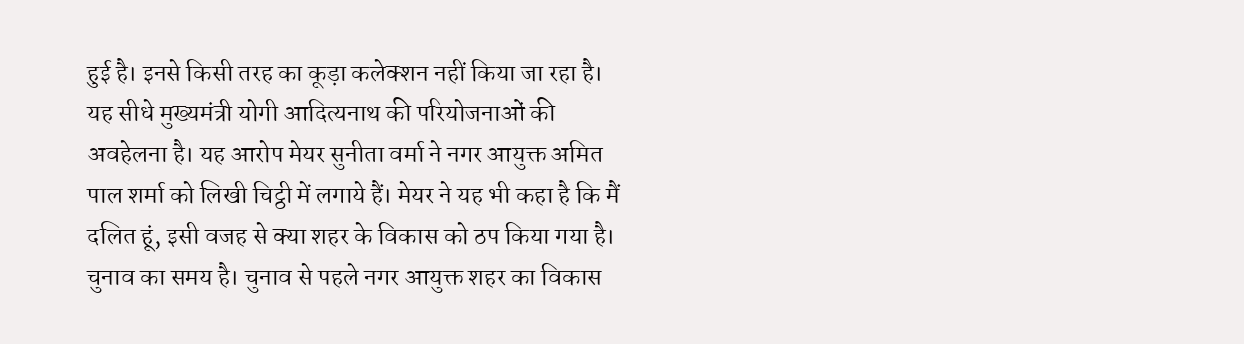हुई है। इनसे किसी तरह का कूड़ा कलेक्शन नहीं किया जा रहा है।
यह सीधे मुख्यमंत्री योगी आदित्यनाथ की परियोजनाओं की अवहेलना है। यह आरोप मेयर सुनीता वर्मा ने नगर आयुक्त अमित पाल शर्मा को लिखी चिट्ठी में लगाये हैं। मेयर ने यह भी कहा है कि मैं दलित हूं, इसी वजह से क्या शहर के विकास को ठप किया गया है। चुनाव का समय है। चुनाव से पहले नगर आयुक्त शहर का विकास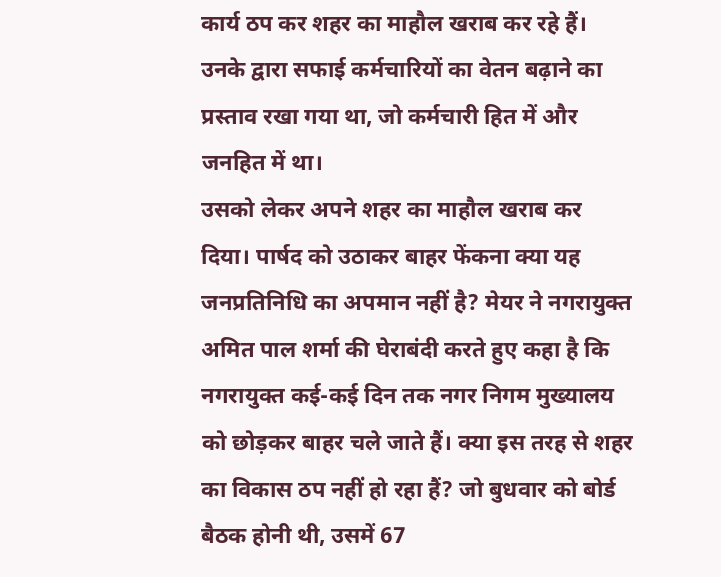कार्य ठप कर शहर का माहौल खराब कर रहे हैं। उनके द्वारा सफाई कर्मचारियों का वेतन बढ़ाने का प्रस्ताव रखा गया था, जो कर्मचारी हित में और जनहित में था।
उसको लेकर अपने शहर का माहौल खराब कर दिया। पार्षद को उठाकर बाहर फेंकना क्या यह जनप्रतिनिधि का अपमान नहीं है? मेयर ने नगरायुक्त अमित पाल शर्मा की घेराबंदी करते हुए कहा है कि नगरायुक्त कई-कई दिन तक नगर निगम मुख्यालय को छोड़कर बाहर चले जाते हैं। क्या इस तरह से शहर का विकास ठप नहीं हो रहा हैं? जो बुधवार को बोर्ड बैठक होनी थी, उसमें 67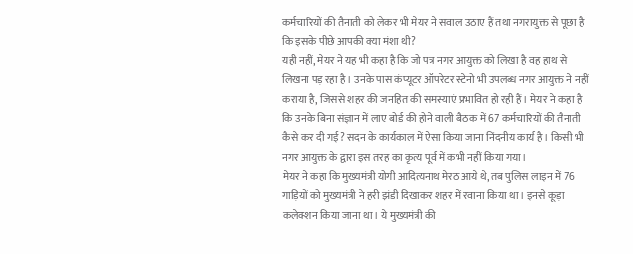कर्मचारियों की तैनाती को लेकर भी मेयर ने सवाल उठाए हैं तथा नगरायुक्त से पूछा है कि इसके पीछे आपकी क्या मंशा थी?
यही नहीं, मेयर ने यह भी कहा है कि जो पत्र नगर आयुक्त को लिखा है वह हाथ से लिखना पड़ रहा है। उनके पास कंप्यूटर ऑपरेटर स्टेनो भी उपलब्ध नगर आयुक्त ने नहीं कराया है, जिससे शहर की जनहित की समस्याएं प्रभावित हो रही हैं। मेयर ने कहा है कि उनके बिना संज्ञान में लाए बोर्ड की होने वाली बैठक में 67 कर्मचारियों की तैनाती कैसे कर दी गई? सदन के कार्यकाल में ऐसा किया जाना निंदनीय कार्य है। किसी भी नगर आयुक्त के द्वारा इस तरह का कृत्य पूर्व में कभी नहीं किया गया।
मेयर ने कहा कि मुख्यमंत्री योगी आदित्यनाथ मेरठ आये थे, तब पुलिस लाइन में 76 गाड़ियों को मुख्यमंत्री ने हरी झंडी दिखाकर शहर में रवाना किया था। इनसे कूड़ा कलेक्शन किया जाना था। ये मुख्यमंत्री की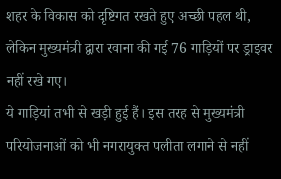शहर के विकास को दृष्टिगत रखते हुए अच्छी पहल थी, लेकिन मुख्यमंत्री द्वारा रवाना की गई 76 गाड़ियों पर ड्राइवर नहीं रखे गए।
ये गाड़ियां तभी से खड़ी हुई हैं। इस तरह से मुख्यमंत्री परियोजनाओं को भी नगरायुक्त पलीता लगाने से नहीं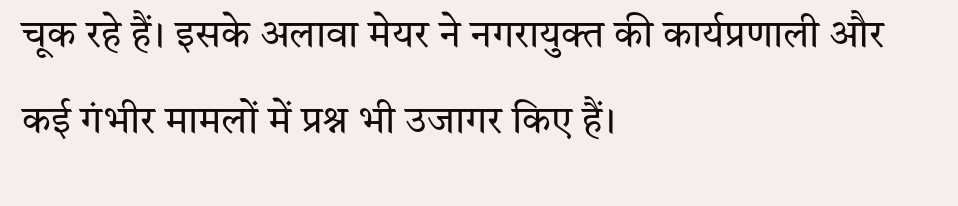चूक रहे हैं। इसके अलावा मेयर ने नगरायुक्त की कार्यप्रणाली और कई गंभीर मामलों में प्रश्न भी उजागर किए हैं।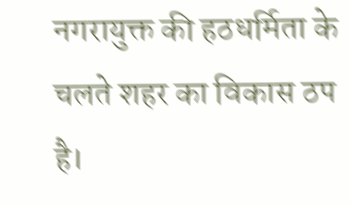नगरायुक्त की हठधर्मिता के चलते शहर का विकास ठप है।